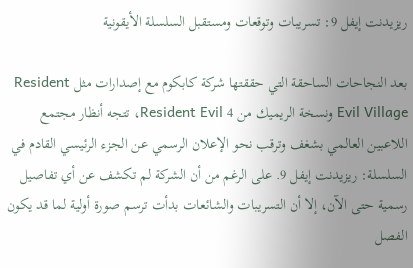ريزيدنت إيفل 9: تسريبات وتوقعات ومستقبل السلسلة الأيقونية

بعد النجاحات الساحقة التي حققتها شركة كابكوم مع إصدارات مثل Resident Evil Village ونسخة الريميك من Resident Evil 4، تتجه أنظار مجتمع اللاعبين العالمي بشغف وترقب نحو الإعلان الرسمي عن الجزء الرئيسي القادم في السلسلة: ريزيدنت إيفل 9. على الرغم من أن الشركة لم تكشف عن أي تفاصيل رسمية حتى الآن، إلا أن التسريبات والشائعات بدأت ترسم صورة أولية لما قد يكون الفصل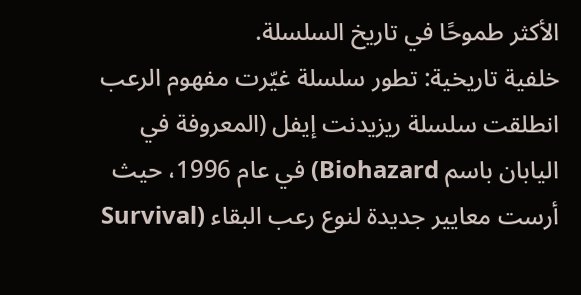الأكثر طموحًا في تاريخ السلسلة.
خلفية تاريخية: تطور سلسلة غيّرت مفهوم الرعب
انطلقت سلسلة ريزيدنت إيفل (المعروفة في اليابان باسم Biohazard) في عام 1996، حيث أرست معايير جديدة لنوع رعب البقاء (Survival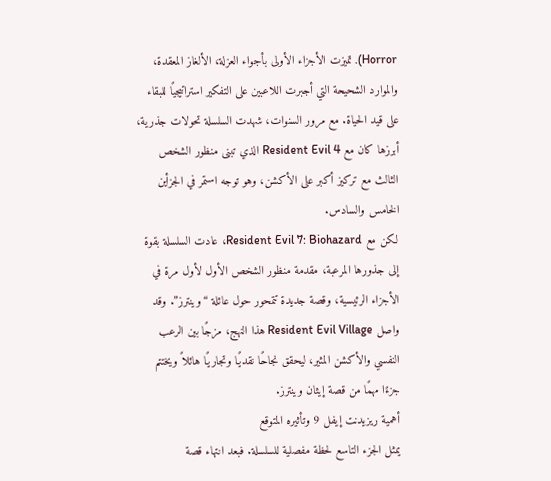Horror). تميزت الأجزاء الأولى بأجواء العزلة، الألغاز المعقدة، والموارد الشحيحة التي أجبرت اللاعبين على التفكير استراتيجيًا للبقاء على قيد الحياة. مع مرور السنوات، شهدت السلسلة تحولات جذرية، أبرزها كان مع Resident Evil 4 الذي تبنى منظور الشخص الثالث مع تركيز أكبر على الأكشن، وهو توجه استمر في الجزأين الخامس والسادس.
لكن مع Resident Evil 7: Biohazard، عادت السلسلة بقوة إلى جذورها المرعبة، مقدمة منظور الشخص الأول لأول مرة في الأجزاء الرئيسية، وقصة جديدة تتمحور حول عائلة “وينترز”. وقد واصل Resident Evil Village هذا النهج، مزجًا بين الرعب النفسي والأكشن المثير، ليحقق نجاحًا نقديًا وتجاريًا هائلاً ويختتم جزءًا مهمًا من قصة إيثان وينترز.
أهمية ريزيدنت إيفل 9 وتأثيره المتوقع
يمثل الجزء التاسع لحظة مفصلية للسلسلة. فبعد انتهاء قصة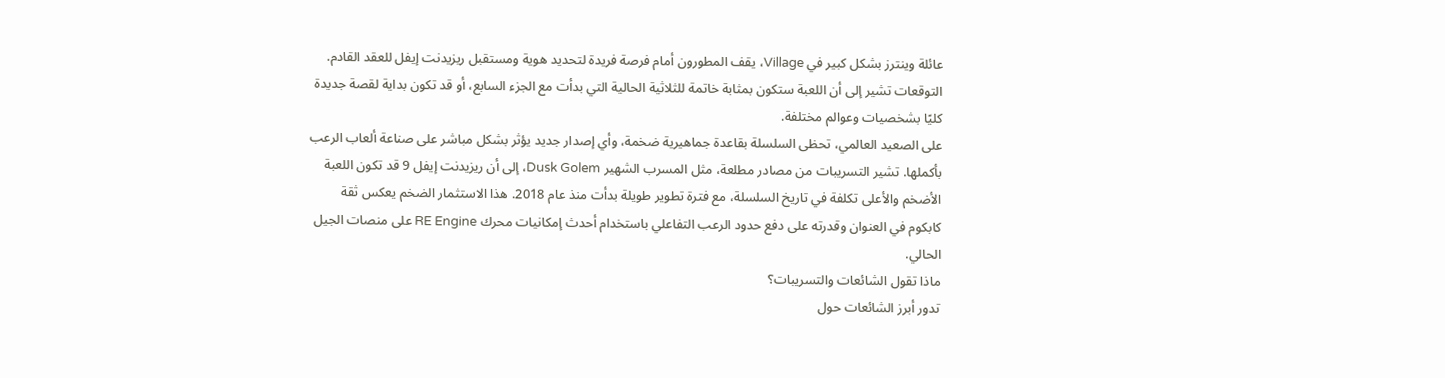عائلة وينترز بشكل كبير في Village، يقف المطورون أمام فرصة فريدة لتحديد هوية ومستقبل ريزيدنت إيفل للعقد القادم. التوقعات تشير إلى أن اللعبة ستكون بمثابة خاتمة للثلاثية الحالية التي بدأت مع الجزء السابع، أو قد تكون بداية لقصة جديدة كليًا بشخصيات وعوالم مختلفة.
على الصعيد العالمي، تحظى السلسلة بقاعدة جماهيرية ضخمة، وأي إصدار جديد يؤثر بشكل مباشر على صناعة ألعاب الرعب بأكملها. تشير التسريبات من مصادر مطلعة، مثل المسرب الشهير Dusk Golem، إلى أن ريزيدنت إيفل 9 قد تكون اللعبة الأضخم والأعلى تكلفة في تاريخ السلسلة، مع فترة تطوير طويلة بدأت منذ عام 2018. هذا الاستثمار الضخم يعكس ثقة كابكوم في العنوان وقدرته على دفع حدود الرعب التفاعلي باستخدام أحدث إمكانيات محرك RE Engine على منصات الجيل الحالي.
ماذا تقول الشائعات والتسريبات؟
تدور أبرز الشائعات حول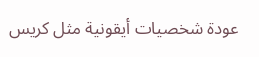عودة شخصيات أيقونية مثل كريس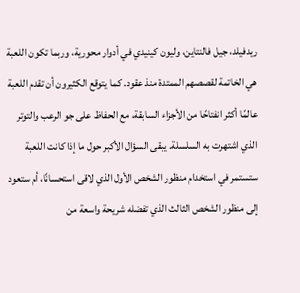ريدفيلد، جيل فالنتاين، وليون كينيدي في أدوار محورية، وربما تكون اللعبة هي الخاتمة لقصصهم الممتدة منذ عقود. كما يتوقع الكثيرون أن تقدم اللعبة عالمًا أكثر انفتاحًا من الأجزاء السابقة، مع الحفاظ على جو الرعب والتوتر الذي اشتهرت به السلسلة. يبقى السؤال الأكبر حول ما إذا كانت اللعبة ستستمر في استخدام منظور الشخص الأول الذي لاقى استحسانًا، أم ستعود إلى منظور الشخص الثالث الذي تفضله شريحة واسعة من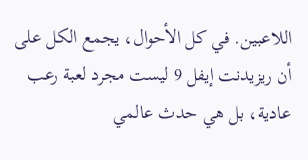اللاعبين. في كل الأحوال، يجمع الكل على أن ريزيدنت إيفل 9 ليست مجرد لعبة رعب عادية، بل هي حدث عالمي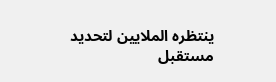ينتظره الملايين لتحديد مستقبل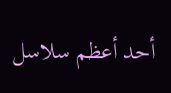أحد أعظم سلاسل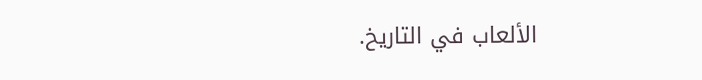الألعاب في التاريخ.